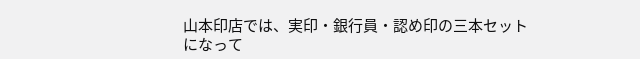山本印店では、実印・銀行員・認め印の三本セットになって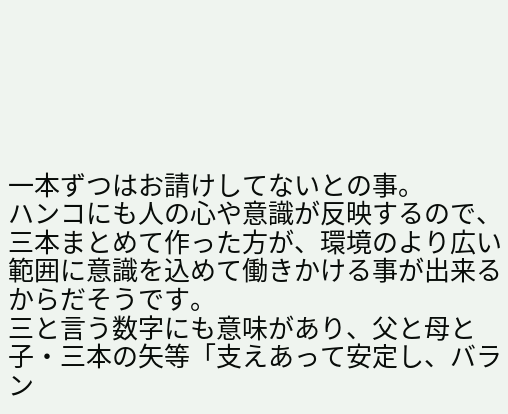一本ずつはお請けしてないとの事。
ハンコにも人の心や意識が反映するので、三本まとめて作った方が、環境のより広い範囲に意識を込めて働きかける事が出来るからだそうです。
三と言う数字にも意味があり、父と母と子・三本の矢等「支えあって安定し、バラン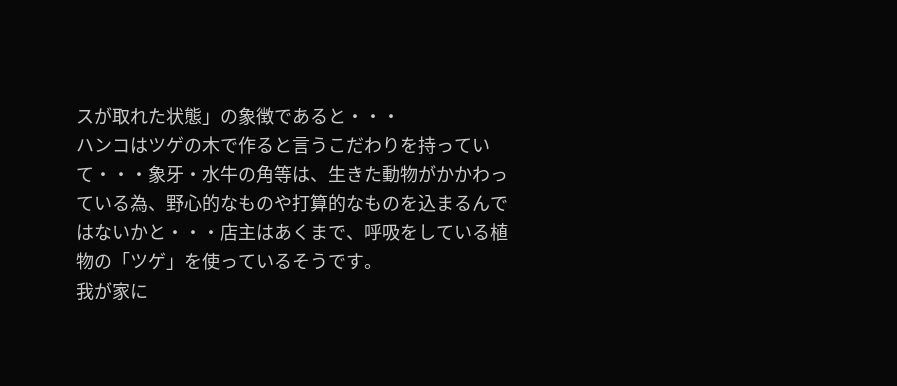スが取れた状態」の象徴であると・・・
ハンコはツゲの木で作ると言うこだわりを持っていて・・・象牙・水牛の角等は、生きた動物がかかわっている為、野心的なものや打算的なものを込まるんではないかと・・・店主はあくまで、呼吸をしている植物の「ツゲ」を使っているそうです。
我が家に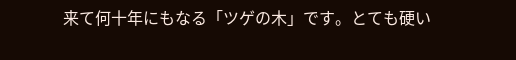来て何十年にもなる「ツゲの木」です。とても硬い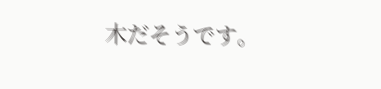木だそうです。